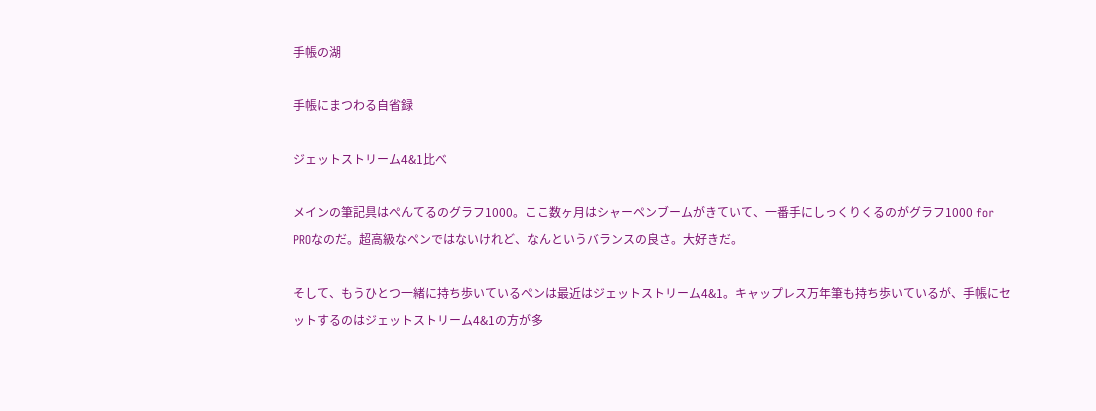手帳の湖

手帳にまつわる自省録

ジェットストリーム4&1比べ

メインの筆記具はぺんてるのグラフ1000。ここ数ヶ月はシャーペンブームがきていて、一番手にしっくりくるのがグラフ1000 for PROなのだ。超高級なペンではないけれど、なんというバランスの良さ。大好きだ。

そして、もうひとつ一緒に持ち歩いているペンは最近はジェットストリーム4&1。キャップレス万年筆も持ち歩いているが、手帳にセットするのはジェットストリーム4&1の方が多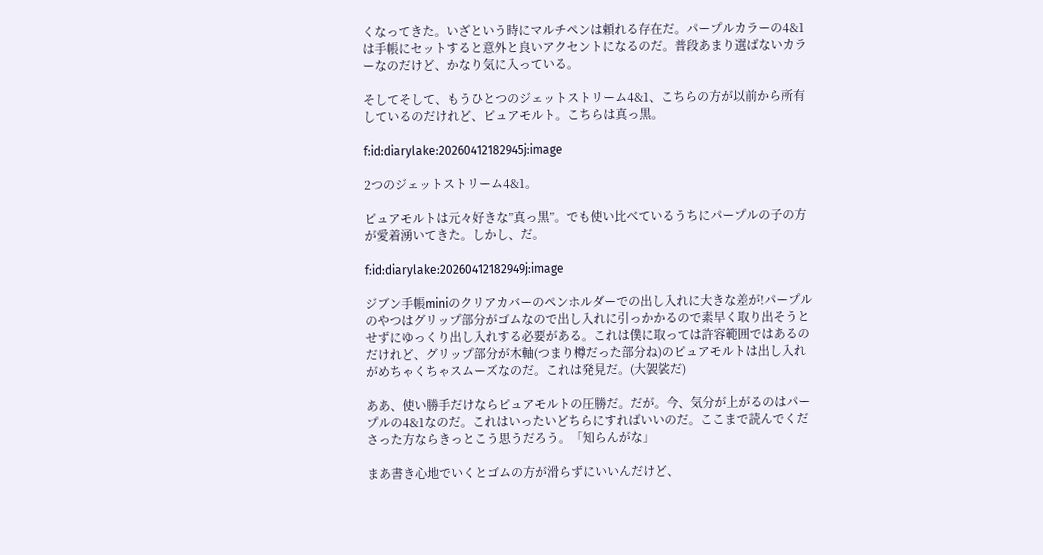くなってきた。いざという時にマルチペンは頼れる存在だ。パープルカラーの4&1は手帳にセットすると意外と良いアクセントになるのだ。普段あまり選ばないカラーなのだけど、かなり気に入っている。

そしてそして、もうひとつのジェットストリーム4&1、こちらの方が以前から所有しているのだけれど、ピュアモルト。こちらは真っ黒。

f:id:diarylake:20260412182945j:image

2つのジェットストリーム4&1。

ピュアモルトは元々好きな”真っ黒”。でも使い比べているうちにパープルの子の方が愛着湧いてきた。しかし、だ。

f:id:diarylake:20260412182949j:image

ジブン手帳miniのクリアカバーのペンホルダーでの出し入れに大きな差が!パープルのやつはグリップ部分がゴムなので出し入れに引っかかるので素早く取り出そうとせずにゆっくり出し入れする必要がある。これは僕に取っては許容範囲ではあるのだけれど、グリップ部分が木軸(つまり樽だった部分ね)のピュアモルトは出し入れがめちゃくちゃスムーズなのだ。これは発見だ。(大袈裟だ)

ああ、使い勝手だけならピュアモルトの圧勝だ。だが。今、気分が上がるのはパープルの4&1なのだ。これはいったいどちらにすればいいのだ。ここまで読んでくださった方ならきっとこう思うだろう。「知らんがな」

まあ書き心地でいくとゴムの方が滑らずにいいんだけど、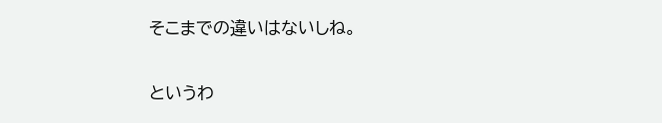そこまでの違いはないしね。

というわ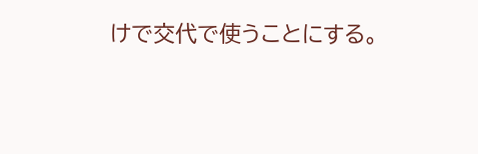けで交代で使うことにする。